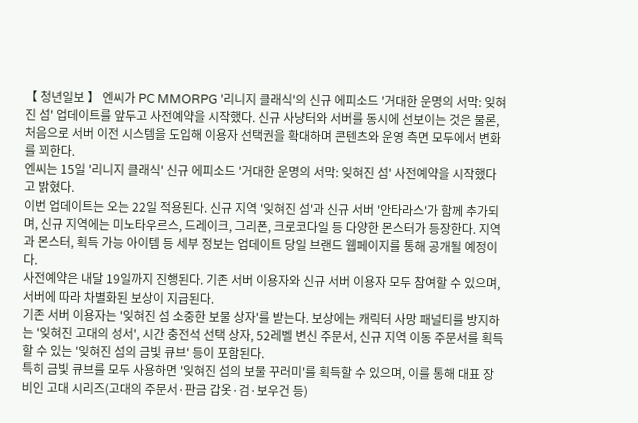【 청년일보 】 엔씨가 PC MMORPG '리니지 클래식'의 신규 에피소드 '거대한 운명의 서막: 잊혀진 섬' 업데이트를 앞두고 사전예약을 시작했다. 신규 사냥터와 서버를 동시에 선보이는 것은 물론, 처음으로 서버 이전 시스템을 도입해 이용자 선택권을 확대하며 콘텐츠와 운영 측면 모두에서 변화를 꾀한다.
엔씨는 15일 '리니지 클래식' 신규 에피소드 '거대한 운명의 서막: 잊혀진 섬' 사전예약을 시작했다고 밝혔다.
이번 업데이트는 오는 22일 적용된다. 신규 지역 '잊혀진 섬'과 신규 서버 '안타라스'가 함께 추가되며, 신규 지역에는 미노타우르스, 드레이크, 그리폰, 크로코다일 등 다양한 몬스터가 등장한다. 지역과 몬스터, 획득 가능 아이템 등 세부 정보는 업데이트 당일 브랜드 웹페이지를 통해 공개될 예정이다.
사전예약은 내달 19일까지 진행된다. 기존 서버 이용자와 신규 서버 이용자 모두 참여할 수 있으며, 서버에 따라 차별화된 보상이 지급된다.
기존 서버 이용자는 '잊혀진 섬 소중한 보물 상자'를 받는다. 보상에는 캐릭터 사망 패널티를 방지하는 '잊혀진 고대의 성서', 시간 충전석 선택 상자, 52레벨 변신 주문서, 신규 지역 이동 주문서를 획득할 수 있는 '잊혀진 섬의 금빛 큐브' 등이 포함된다.
특히 금빛 큐브를 모두 사용하면 '잊혀진 섬의 보물 꾸러미'를 획득할 수 있으며, 이를 통해 대표 장비인 고대 시리즈(고대의 주문서·판금 갑옷·검·보우건 등)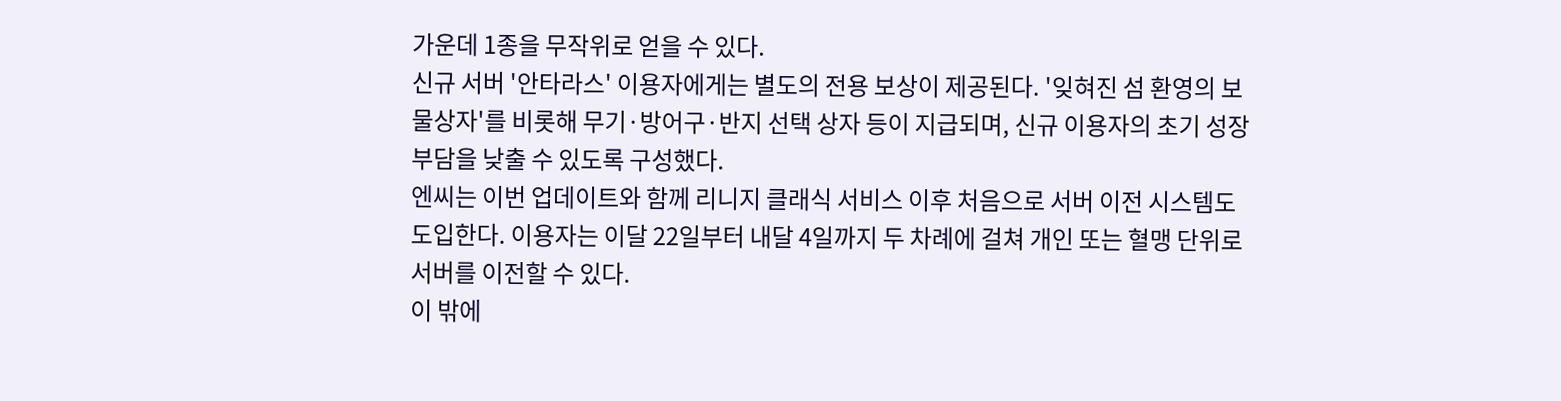가운데 1종을 무작위로 얻을 수 있다.
신규 서버 '안타라스' 이용자에게는 별도의 전용 보상이 제공된다. '잊혀진 섬 환영의 보물상자'를 비롯해 무기·방어구·반지 선택 상자 등이 지급되며, 신규 이용자의 초기 성장 부담을 낮출 수 있도록 구성했다.
엔씨는 이번 업데이트와 함께 리니지 클래식 서비스 이후 처음으로 서버 이전 시스템도 도입한다. 이용자는 이달 22일부터 내달 4일까지 두 차례에 걸쳐 개인 또는 혈맹 단위로 서버를 이전할 수 있다.
이 밖에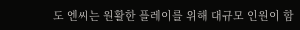도 엔씨는 원활한 플레이를 위해 대규모 인원이 함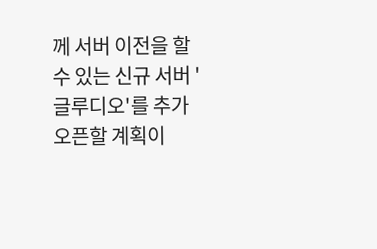께 서버 이전을 할 수 있는 신규 서버 '글루디오'를 추가 오픈할 계획이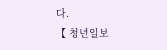다.
【 청년일보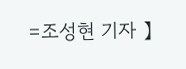=조성현 기자 】